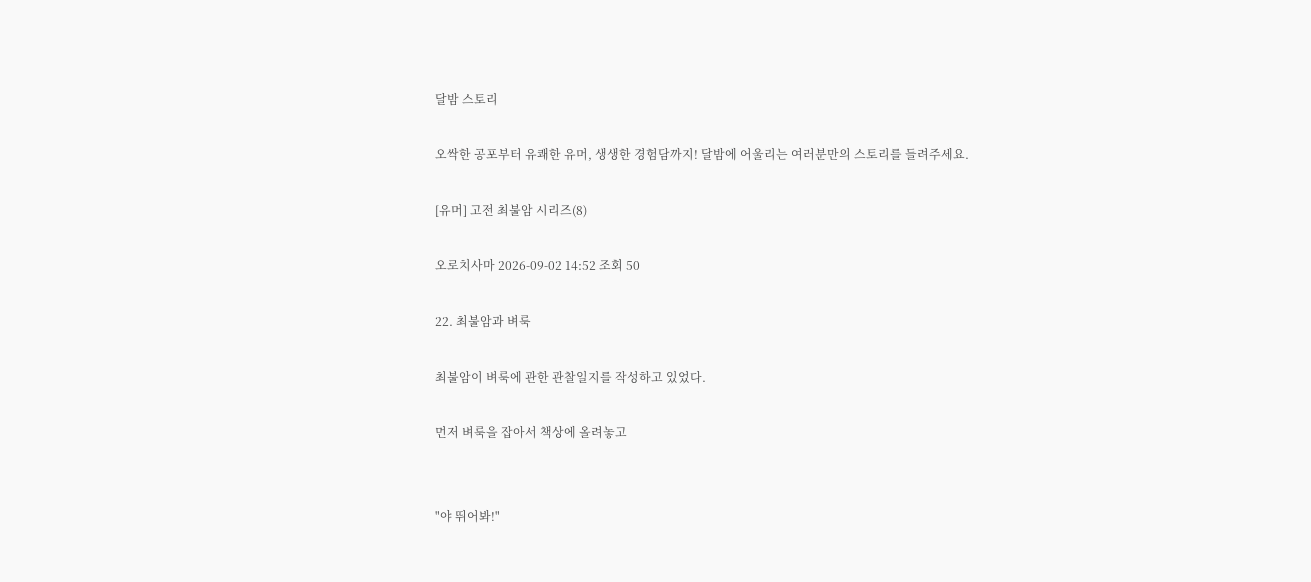달밤 스토리

오싹한 공포부터 유쾌한 유머, 생생한 경험담까지! 달밤에 어울리는 여러분만의 스토리를 들려주세요.

[유머] 고전 최불암 시리즈(8)

오로치사마 2026-09-02 14:52 조회 50

22. 최불암과 벼룩

최불암이 벼룩에 관한 관찰일지를 작성하고 있었다.

먼저 벼룩을 잡아서 책상에 올려놓고


"야 뛰어봐!"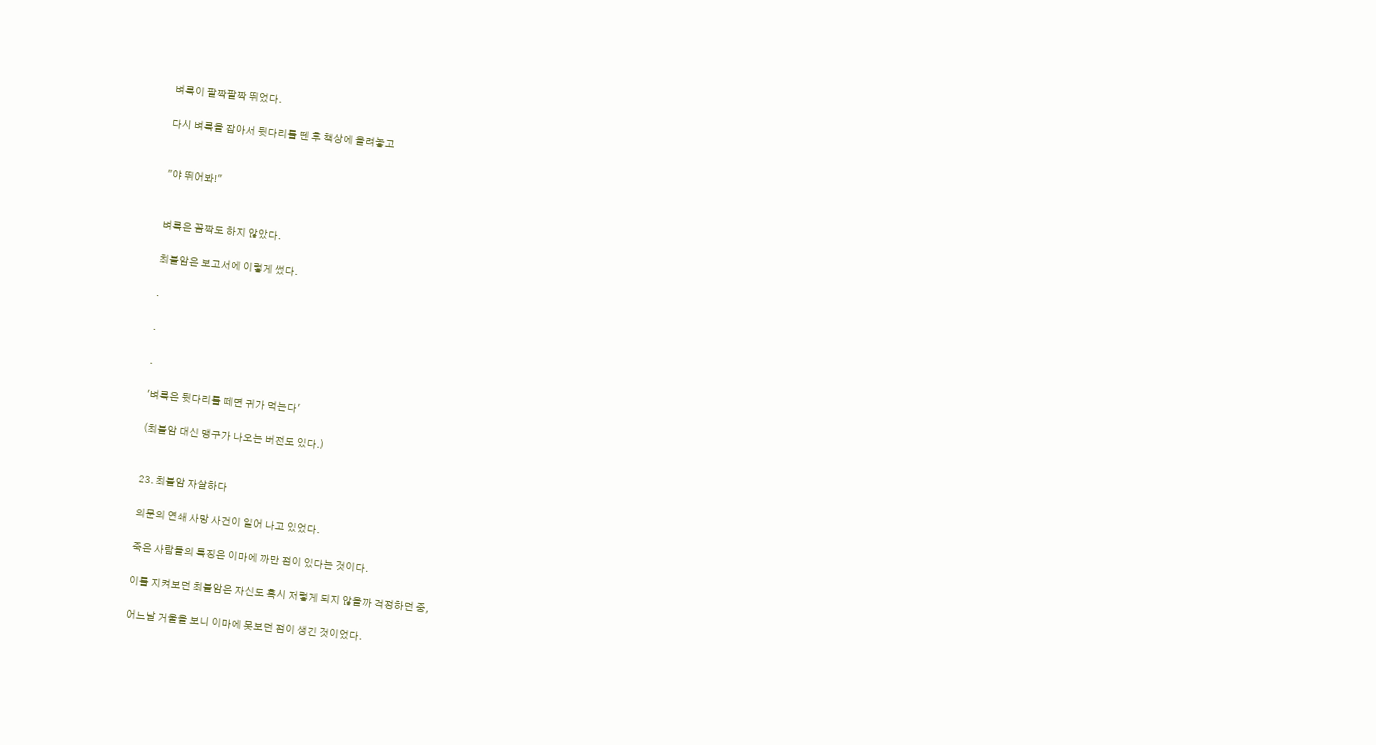벼룩이 팔짝팔짝 뛰었다.

다시 벼룩을 잡아서 뒷다리를 뗀 후 책상에 올려놓고


"야 뛰어봐!"


벼룩은 꼼짝도 하지 않았다.

최불암은 보고서에 이렇게 썼다.

.

.

.

'벼룩은 뒷다리를 떼면 귀가 먹는다'

(최불암 대신 맹구가 나오는 버전도 있다.)


23. 최불암 자살하다

의문의 연쇄 사망 사건이 일어 나고 있었다.

죽은 사람들의 특징은 이마에 까만 점이 있다는 것이다.

이를 지켜보던 최불암은 자신도 혹시 저렇게 되지 않을까 걱정하던 중,

어느날 거울을 보니 이마에 못보던 점이 생긴 것이었다.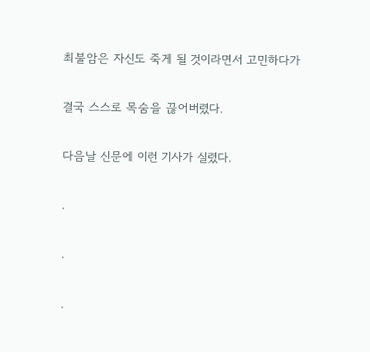최불암은 자신도 죽게 될 것이라면서 고민하다가

결국 스스로 목숨을 끊어버렸다.

다음날 신문에 이런 기사가 실렸다.

.

.

.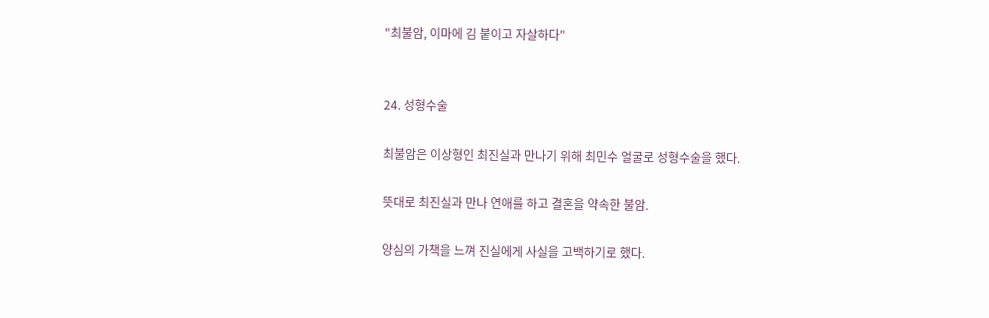"최불암, 이마에 김 붙이고 자살하다"


24. 성형수술

최불암은 이상형인 최진실과 만나기 위해 최민수 얼굴로 성형수술을 했다.

뜻대로 최진실과 만나 연애를 하고 결혼을 약속한 불암.

양심의 가책을 느껴 진실에게 사실을 고백하기로 했다.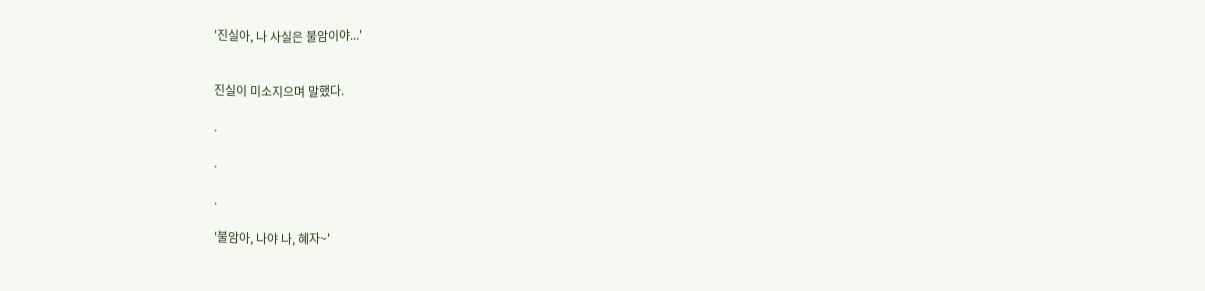'진실아, 나 사실은 불암이야...'


진실이 미소지으며 말했다.

.

.

.

'불암아, 나야 나, 혜자~'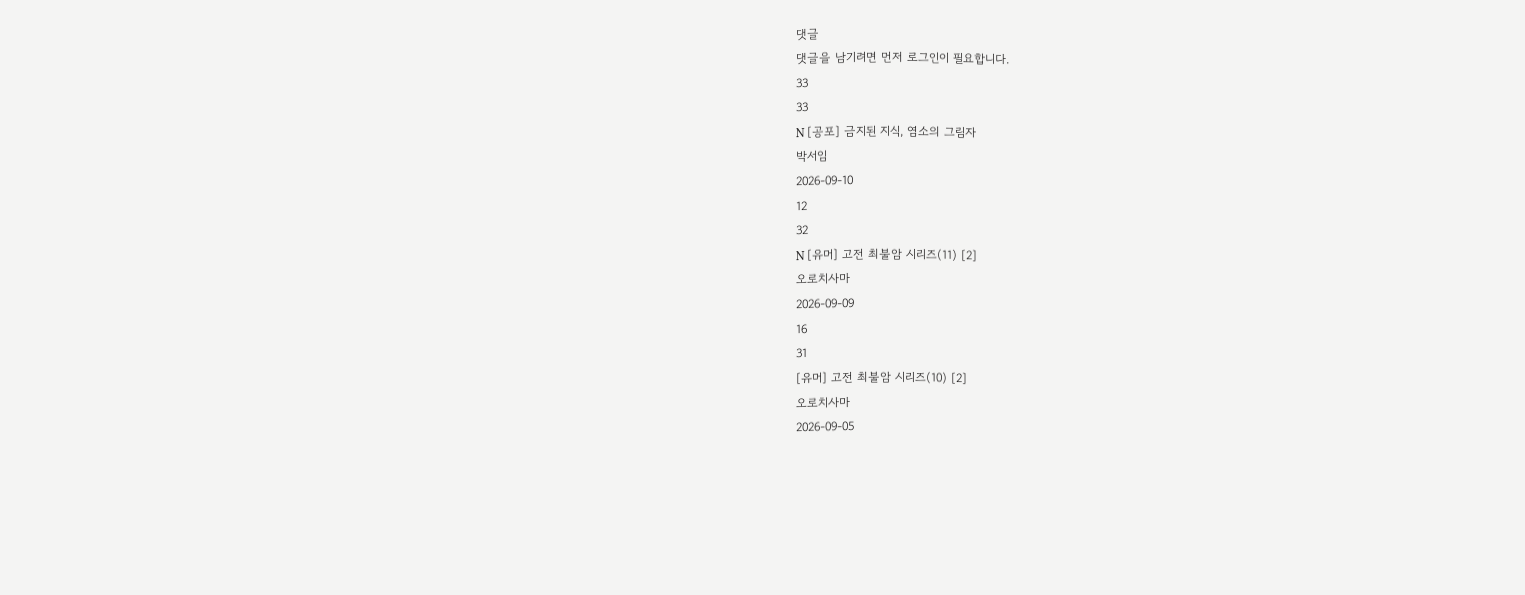댓글
댓글을 남기려면 먼저 로그인이 필요합니다.
33
33
N [공포] 금지된 지식, 염소의 그림자
박서임
2026-09-10
12
32
N [유머] 고전 최불암 시리즈(11) [2]
오로치사마
2026-09-09
16
31
[유머] 고전 최불암 시리즈(10) [2]
오로치사마
2026-09-05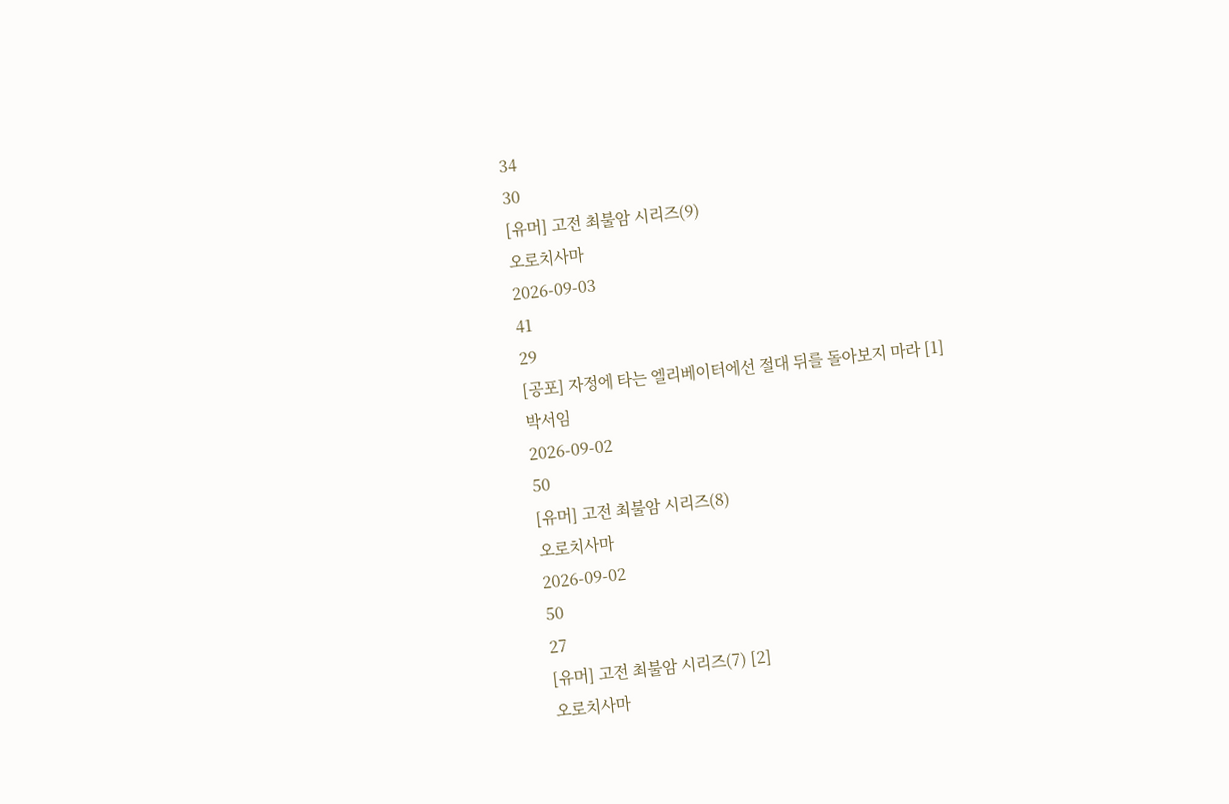34
30
[유머] 고전 최불암 시리즈(9)
오로치사마
2026-09-03
41
29
[공포] 자정에 타는 엘리베이터에선 절대 뒤를 돌아보지 마라 [1]
박서임
2026-09-02
50
[유머] 고전 최불암 시리즈(8)
오로치사마
2026-09-02
50
27
[유머] 고전 최불암 시리즈(7) [2]
오로치사마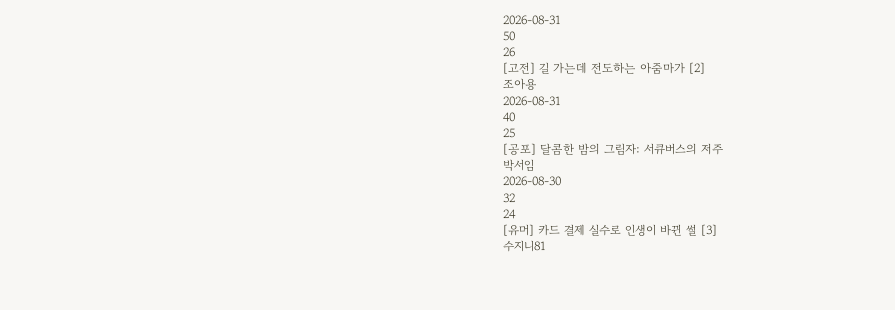2026-08-31
50
26
[고전] 길 가는데 전도하는 아줌마가 [2]
조아용
2026-08-31
40
25
[공포] 달콤한 밤의 그림자: 서큐버스의 저주
박서임
2026-08-30
32
24
[유머] 카드 결제 실수로 인생이 바뀐 썰 [3]
수지니81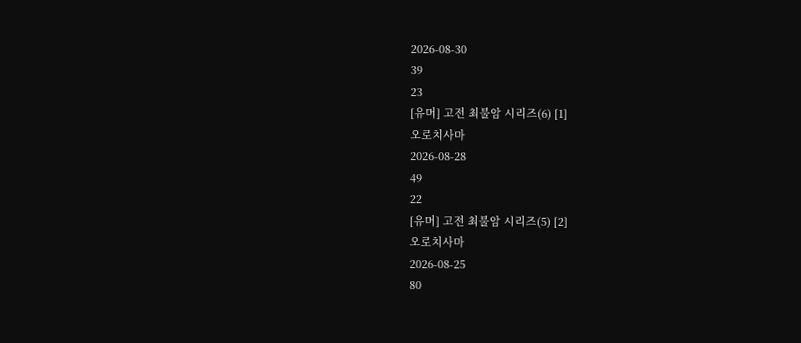2026-08-30
39
23
[유머] 고전 최불암 시리즈(6) [1]
오로치사마
2026-08-28
49
22
[유머] 고전 최불암 시리즈(5) [2]
오로치사마
2026-08-25
80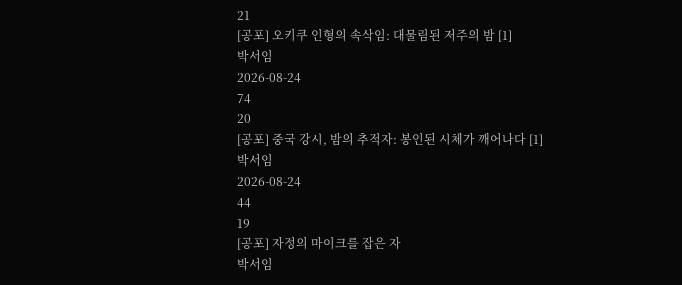21
[공포] 오키쿠 인형의 속삭임: 대물림된 저주의 밤 [1]
박서임
2026-08-24
74
20
[공포] 중국 강시, 밤의 추적자: 봉인된 시체가 깨어나다 [1]
박서임
2026-08-24
44
19
[공포] 자정의 마이크를 잡은 자
박서임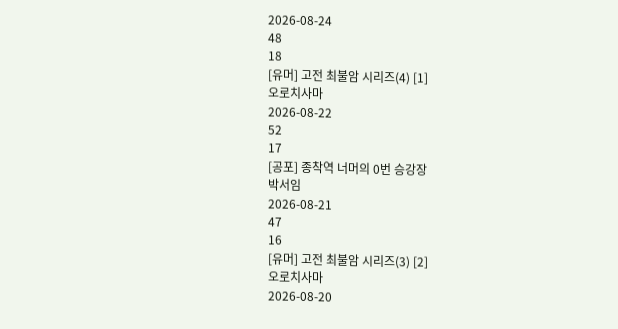2026-08-24
48
18
[유머] 고전 최불암 시리즈(4) [1]
오로치사마
2026-08-22
52
17
[공포] 종착역 너머의 0번 승강장
박서임
2026-08-21
47
16
[유머] 고전 최불암 시리즈(3) [2]
오로치사마
2026-08-20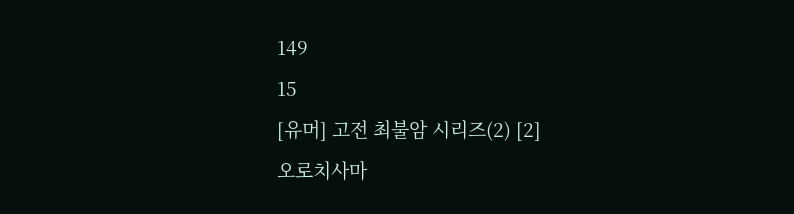149
15
[유머] 고전 최불암 시리즈(2) [2]
오로치사마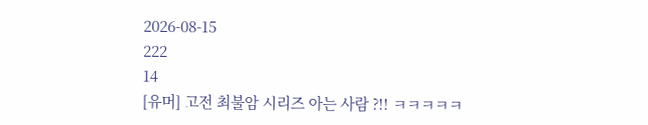2026-08-15
222
14
[유머] 고전 최불암 시리즈 아는 사람 ?!! ㅋㅋㅋㅋㅋ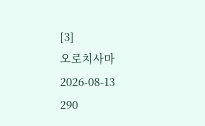[3]
오로치사마
2026-08-13
290